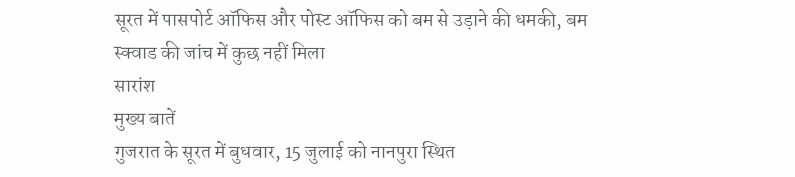सूरत में पासपोर्ट ऑफिस और पोस्ट ऑफिस को बम से उड़ाने की धमकी, बम स्क्वाड की जांच में कुछ नहीं मिला
सारांश
मुख्य बातें
गुजरात के सूरत में बुधवार, 15 जुलाई को नानपुरा स्थित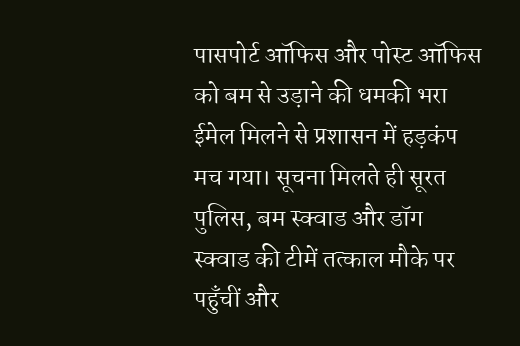पासपोर्ट ऑफिस और पोस्ट ऑफिस को बम से उड़ाने की धमकी भरा ईमेल मिलने से प्रशासन में हड़कंप मच गया। सूचना मिलते ही सूरत पुलिस, बम स्क्वाड और डॉग स्क्वाड की टीमें तत्काल मौके पर पहुँचीं और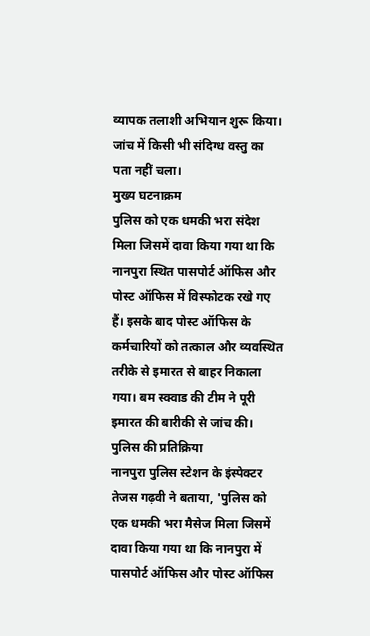व्यापक तलाशी अभियान शुरू किया। जांच में किसी भी संदिग्ध वस्तु का पता नहीं चला।
मुख्य घटनाक्रम
पुलिस को एक धमकी भरा संदेश मिला जिसमें दावा किया गया था कि नानपुरा स्थित पासपोर्ट ऑफिस और पोस्ट ऑफिस में विस्फोटक रखे गए हैं। इसके बाद पोस्ट ऑफिस के कर्मचारियों को तत्काल और व्यवस्थित तरीके से इमारत से बाहर निकाला गया। बम स्क्वाड की टीम ने पूरी इमारत की बारीकी से जांच की।
पुलिस की प्रतिक्रिया
नानपुरा पुलिस स्टेशन के इंस्पेक्टर तेजस गढ़वी ने बताया, 'पुलिस को एक धमकी भरा मैसेज मिला जिसमें दावा किया गया था कि नानपुरा में पासपोर्ट ऑफिस और पोस्ट ऑफिस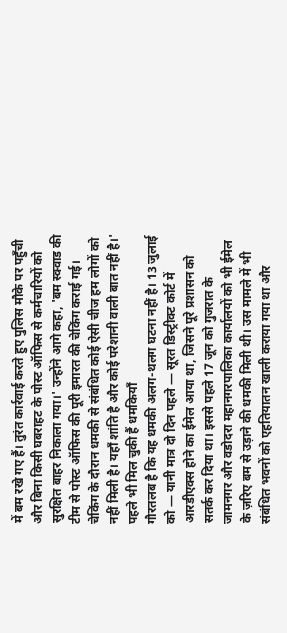में बम रखे गए हैं। तुरंत कार्रवाई करते हुए पुलिस मौके पर पहुँची और बिना किसी घबराहट के पोस्ट ऑफिस से कर्मचारियों को सुरक्षित बाहर निकाला गया।' उन्होंने आगे कहा, 'बम स्क्वाड की टीम से पोस्ट ऑफिस की पूरी इमारत की चेकिंग कराई गई। चेकिंग के दौरान धमकी से संबंधित कोई ऐसी चीज हम लोगों को नहीं मिली है। यहाँ शांति है और कोई परेशानी वाली बात नहीं है।'
पहले भी मिल चुकी हैं धमकियाँ
गौरतलब है कि यह धमकी अलग-थलग घटना नहीं है। 13 जुलाई को — यानी मात्र दो दिन पहले — सूरत डिस्ट्रीक्ट कोर्ट में आरडीएक्स होने का ईमेल आया था, जिसने पूरे प्रशासन को सतर्क कर दिया था। इससे पहले 17 जून को गुजरात के जामनगर और वडोदरा महानगरपालिका कार्यालयों को भी ईमेल के ज़रिए बम से उड़ाने की धमकी मिली थी। उस मामले में भी संबंधित भवनों को एहतियातन खाली कराया गया था और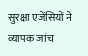सुरक्षा एजेंसियों ने व्यापक जांच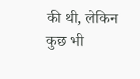की थी, लेकिन कुछ भी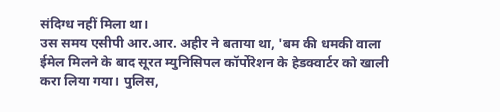संदिग्ध नहीं मिला था।
उस समय एसीपी आर.आर. अहीर ने बताया था, 'बम की धमकी वाला ईमेल मिलने के बाद सूरत म्युनिसिपल कॉर्पोरेशन के हेडक्वार्टर को खाली करा लिया गया। पुलिस,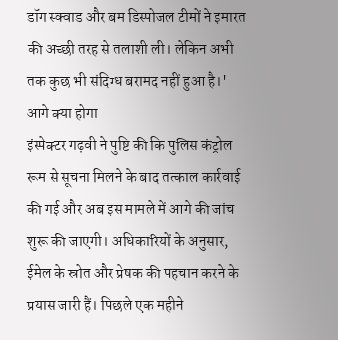डॉग स्क्वाड और बम डिस्पोजल टीमों ने इमारत की अच्छी तरह से तलाशी ली। लेकिन अभी तक कुछ भी संदिग्ध बरामद नहीं हुआ है।'
आगे क्या होगा
इंस्पेक्टर गढ़वी ने पुष्टि की कि पुलिस कंट्रोल रूम से सूचना मिलने के बाद तत्काल कार्रवाई की गई और अब इस मामले में आगे की जांच शुरू की जाएगी। अधिकारियों के अनुसार, ईमेल के स्रोत और प्रेषक की पहचान करने के प्रयास जारी हैं। पिछले एक महीने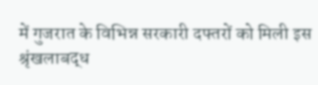में गुजरात के विभिन्न सरकारी दफ्तरों को मिली इस श्रृंखलाबद्ध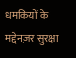धमकियों के मद्देनज़र सुरक्षा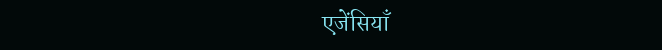एजेंसियाँ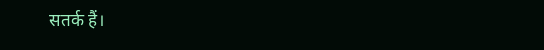सतर्क हैं।